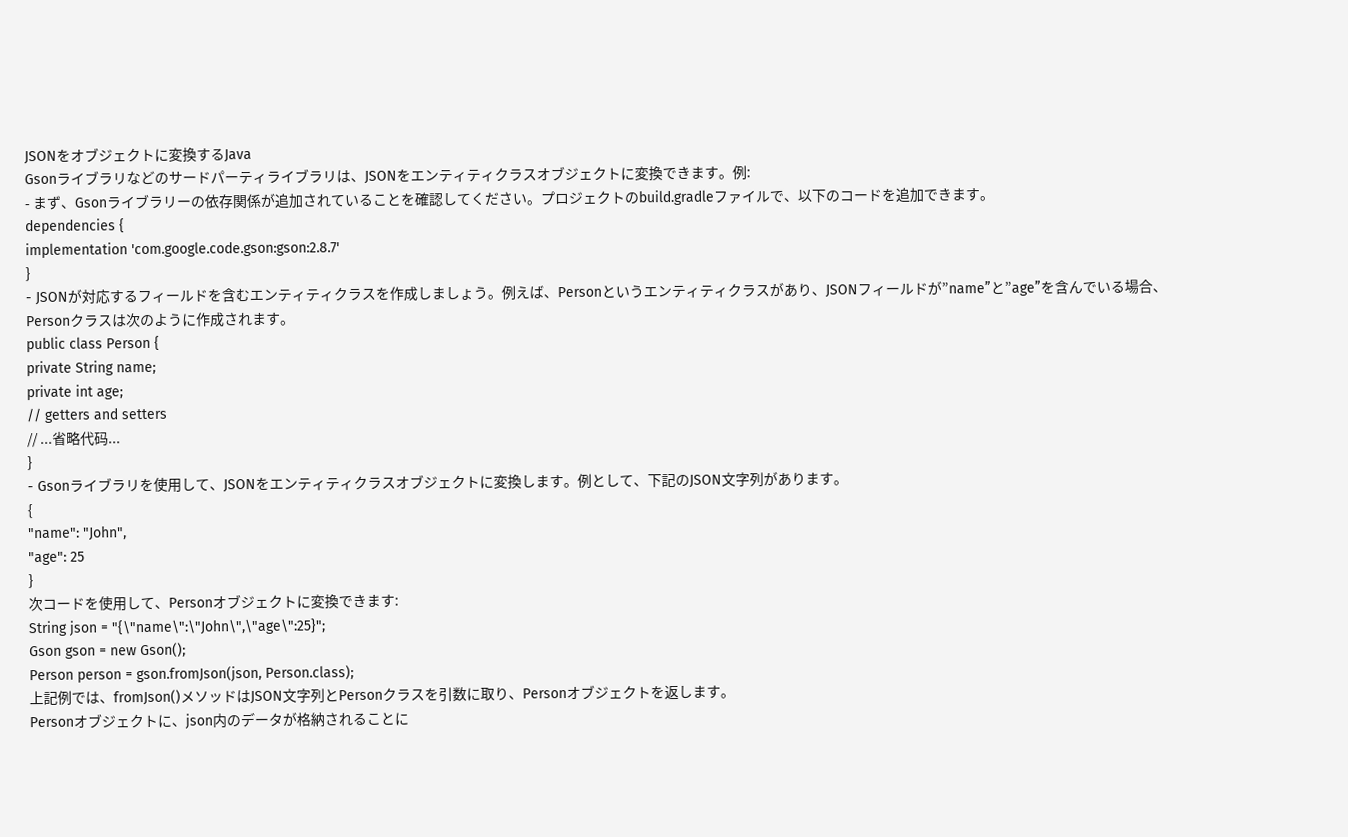JSONをオブジェクトに変換するJava
Gsonライブラリなどのサードパーティライブラリは、JSONをエンティティクラスオブジェクトに変換できます。例:
- まず、Gsonライブラリーの依存関係が追加されていることを確認してください。プロジェクトのbuild.gradleファイルで、以下のコードを追加できます。
dependencies {
implementation 'com.google.code.gson:gson:2.8.7'
}
- JSONが対応するフィールドを含むエンティティクラスを作成しましょう。例えば、Personというエンティティクラスがあり、JSONフィールドが”name”と”age”を含んでいる場合、Personクラスは次のように作成されます。
public class Person {
private String name;
private int age;
// getters and setters
// ...省略代码...
}
- Gsonライブラリを使用して、JSONをエンティティクラスオブジェクトに変換します。例として、下記のJSON文字列があります。
{
"name": "John",
"age": 25
}
次コードを使用して、Personオブジェクトに変換できます:
String json = "{\"name\":\"John\",\"age\":25}";
Gson gson = new Gson();
Person person = gson.fromJson(json, Person.class);
上記例では、fromJson()メソッドはJSON文字列とPersonクラスを引数に取り、Personオブジェクトを返します。
Personオブジェクトに、json内のデータが格納されることに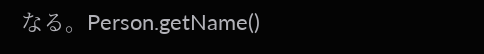なる。Person.getName()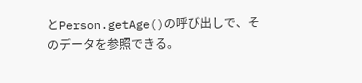とPerson.getAge()の呼び出しで、そのデータを参照できる。